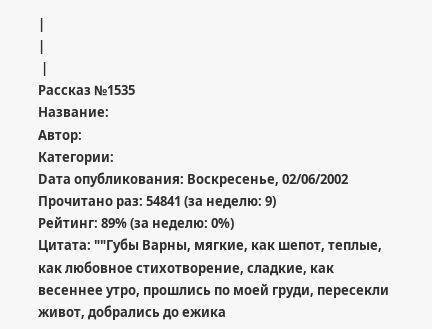|
|
 |
Рассказ №1535
Название:
Автор:
Категории:
Dата опубликования: Воскресенье, 02/06/2002
Прочитано раз: 54841 (за неделю: 9)
Рейтинг: 89% (за неделю: 0%)
Цитата: ""Губы Варны, мягкие, как шепот, теплые, как любовное стихотворение, сладкие, как весеннее утро, прошлись по моей груди, пересекли живот, добрались до ежика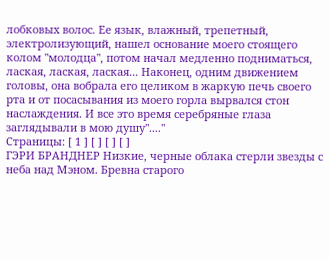лобковых волос. Ее язык, влажный, трепетный, электролизующий, нашел основание моего стоящего колом "молодца", потом начал медленно подниматься, лаская, лаская, лаская... Наконец, одним движением головы, она вобрала его целиком в жаркую печь своего рта и от посасывания из моего горла вырвался стон наслаждения. И все это время серебряные глаза заглядывали в мою душу"...."
Страницы: [ 1 ] [ ] [ ] [ ]
ГЭРИ БРАНДНЕР Низкие, черные облака стерли звезды с неба над Мэном. Бревна старого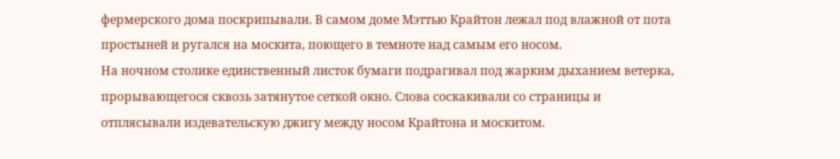фермерского дома поскрипывали. В самом доме Мэттью Крайтон лежал под влажной от пота простыней и ругался на москита, поющего в темноте над самым его носом.
На ночном столике единственный листок бумаги подрагивал под жарким дыханием ветерка, прорывающегося сквозь затянутое сеткой окно. Слова соскакивали со страницы и отплясывали издевательскую джигу между носом Крайтона и москитом.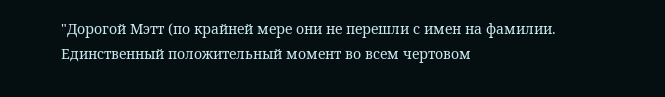"Дорогой Мэтт (по крайней мере они не перешли с имен на фамилии. Единственный положительный момент во всем чертовом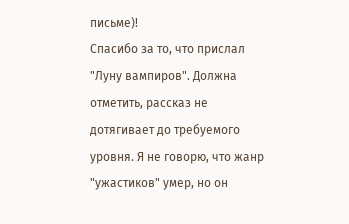письме)!
Спасибо за то, что прислал "Луну вампиров". Должна отметить, рассказ не дотягивает до требуемого уровня. Я не говорю, что жанр "ужастиков" умер, но он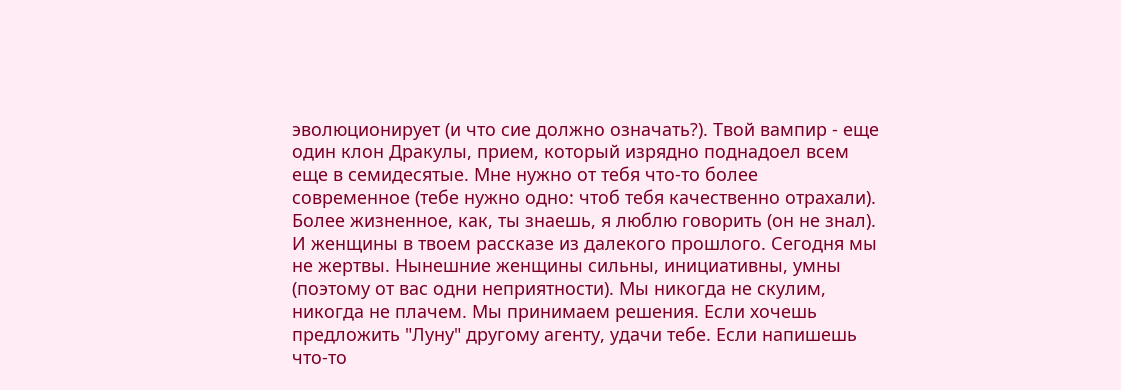эволюционирует (и что сие должно означать?). Твой вампир - еще один клон Дракулы, прием, который изрядно поднадоел всем еще в семидесятые. Мне нужно от тебя что-то более современное (тебе нужно одно: чтоб тебя качественно отрахали). Более жизненное, как, ты знаешь, я люблю говорить (он не знал). И женщины в твоем рассказе из далекого прошлого. Сегодня мы не жертвы. Нынешние женщины сильны, инициативны, умны (поэтому от вас одни неприятности). Мы никогда не скулим, никогда не плачем. Мы принимаем решения. Если хочешь предложить "Луну" другому агенту, удачи тебе. Если напишешь что-то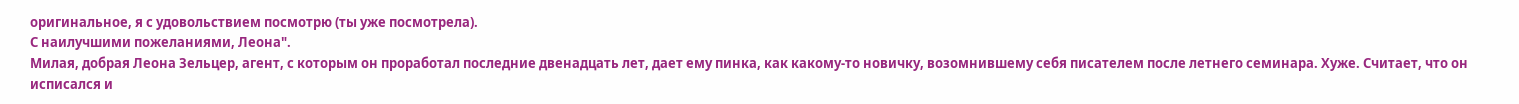оригинальное, я с удовольствием посмотрю (ты уже посмотрела).
С наилучшими пожеланиями, Леона".
Милая, добрая Леона Зельцер, агент, с которым он проработал последние двенадцать лет, дает ему пинка, как какому-то новичку, возомнившему себя писателем после летнего семинара. Хуже. Считает, что он исписался и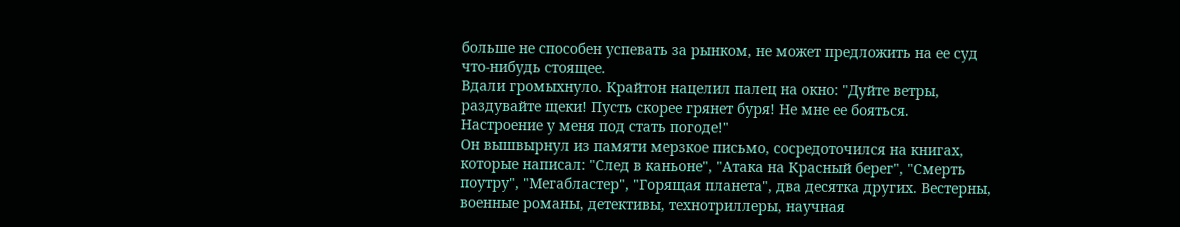больше не способен успевать за рынком, не может предложить на ее суд что-нибудь стоящее.
Вдали громыхнуло. Крайтон нацелил палец на окно: "Дуйте ветры, раздувайте щеки! Пусть скорее грянет буря! Не мне ее бояться. Настроение у меня под стать погоде!"
Он вышвырнул из памяти мерзкое письмо, сосредоточился на книгах, которые написал: "След в каньоне", "Атака на Красный берег", "Смерть поутру", "Мегабластер", "Горящая планета", два десятка других. Вестерны, военные романы, детективы, технотриллеры, научная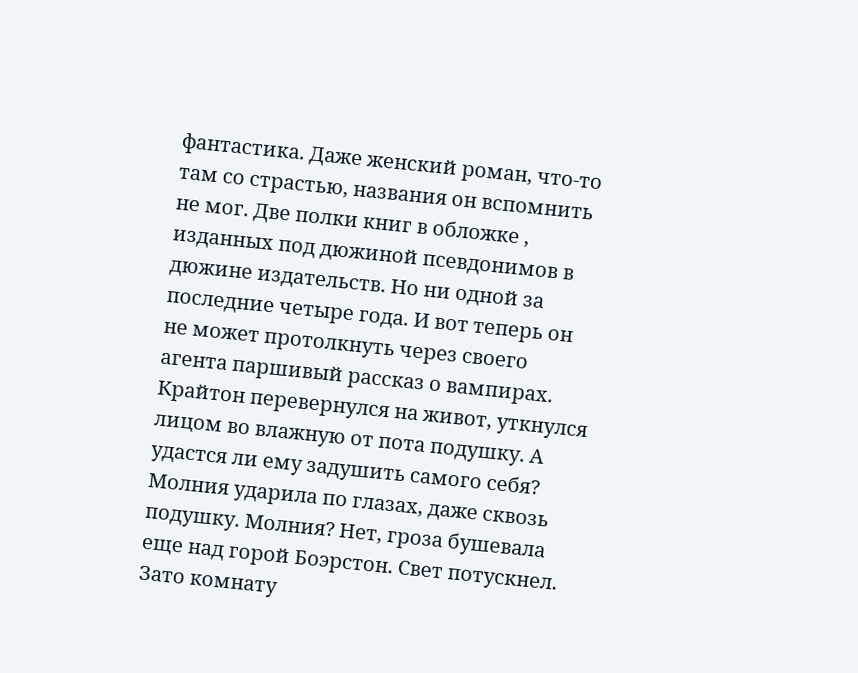фантастика. Даже женский роман, что-то там со страстью, названия он вспомнить не мог. Две полки книг в обложке , изданных под дюжиной псевдонимов в дюжине издательств. Но ни одной за последние четыре года. И вот теперь он не может протолкнуть через своего агента паршивый рассказ о вампирах.
Крайтон перевернулся на живот, уткнулся лицом во влажную от пота подушку. А удастся ли ему задушить самого себя?
Молния ударила по глазах, даже сквозь подушку. Молния? Нет, гроза бушевала еще над горой Боэрстон. Свет потускнел. Зато комнату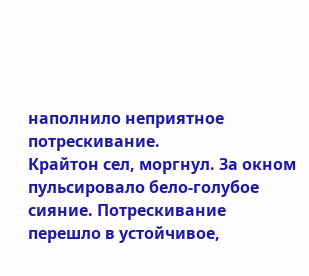наполнило неприятное потрескивание.
Крайтон сел, моргнул. За окном пульсировало бело-голубое сияние. Потрескивание перешло в устойчивое,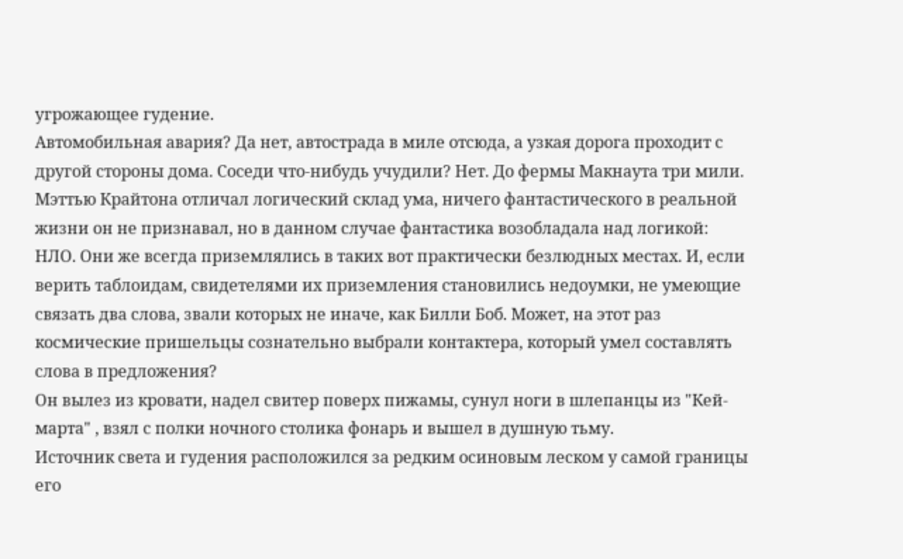угрожающее гудение.
Автомобильная авария? Да нет, автострада в миле отсюда, а узкая дорога проходит с другой стороны дома. Соседи что-нибудь учудили? Нет. До фермы Макнаута три мили.
Мэттью Крайтона отличал логический склад ума, ничего фантастического в реальной жизни он не признавал, но в данном случае фантастика возобладала над логикой: НЛО. Они же всегда приземлялись в таких вот практически безлюдных местах. И, если верить таблоидам, свидетелями их приземления становились недоумки, не умеющие связать два слова, звали которых не иначе, как Билли Боб. Может, на этот раз космические пришельцы сознательно выбрали контактера, который умел составлять слова в предложения?
Он вылез из кровати, надел свитер поверх пижамы, сунул ноги в шлепанцы из "Кей-марта" , взял с полки ночного столика фонарь и вышел в душную тьму.
Источник света и гудения расположился за редким осиновым леском у самой границы его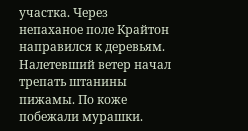участка. Через непаханое поле Крайтон направился к деревьям. Налетевший ветер начал трепать штанины пижамы. По коже побежали мурашки.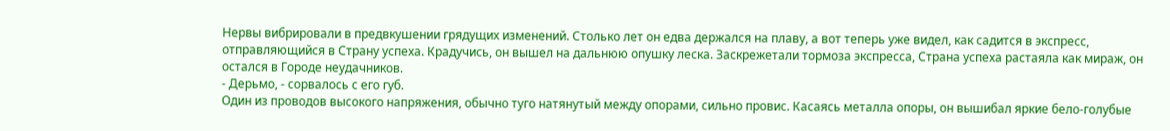Нервы вибрировали в предвкушении грядущих изменений. Столько лет он едва держался на плаву, а вот теперь уже видел, как садится в экспресс, отправляющийся в Страну успеха. Крадучись, он вышел на дальнюю опушку леска. Заскрежетали тормоза экспресса, Страна успеха растаяла как мираж, он остался в Городе неудачников.
- Дерьмо, - сорвалось с его губ.
Один из проводов высокого напряжения, обычно туго натянутый между опорами, сильно провис. Касаясь металла опоры, он вышибал яркие бело-голубые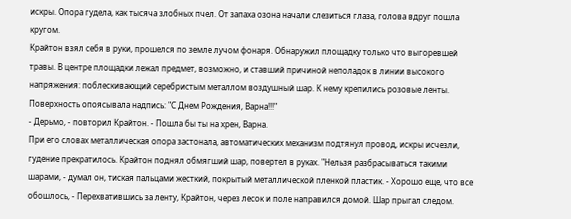искры. Опора гудела, как тысяча злобных пчел. От запаха озона начали слезиться глаза, голова вдруг пошла кругом.
Крайтон взял себя в руки, прошелся по земле лучом фонаря. Обнаружил площадку только что выгоревшей травы. В центре площадки лежал предмет, возможно, и ставший причиной неполадок в линии высокого напряжения: поблескивающий серебристым металлом воздушный шар. К нему крепились розовые ленты. Поверхность опоясывала надпись: "С Днем Рождения, Варна!!!"
- Дерьмо, - повторил Крайтон. - Пошла бы ты на хрен, Варна.
При его словах металлическая опора застонала, автоматических механизм подтянул провод, искры исчезли, гудение прекратилось. Крайтон поднял обмягший шар, повертел в руках. "Нельзя разбрасываться такими шарами, - думал он, тиская пальцами жесткий, покрытый металлической пленкой пластик. - Хорошо еще, что все обошлось, - Перехватившись за ленту, Крайтон, через лесок и поле направился домой. Шар прыгал следом.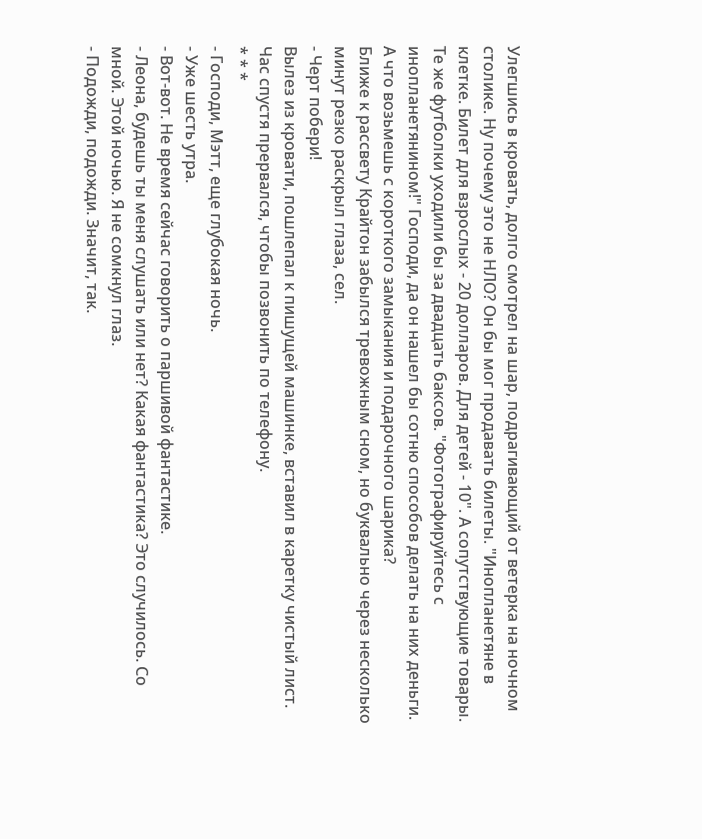Улегшись в кровать, долго смотрел на шар, подрагивающий от ветерка на ночном столике. Ну почему это не НЛО? Он бы мог продавать билеты. "Инопланетяне в клетке. Билет для взрослых - 20 долларов. Для детей - 10". А сопутствующие товары. Те же футболки уходили бы за двадцать баксов. "Фотографируйтесь с инопланетянином!" Господи, да он нашел бы сотню способов делать на них деньги. А что возьмешь с короткого замыкания и подарочного шарика?
Ближе к рассвету Крайтон забылся тревожным сном, но буквально через несколько минут резко раскрыл глаза, сел.
- Черт побери!
Вылез из кровати, пошлепал к пишущей машинке, вставил в каретку чистый лист. Час спустя прервался, чтобы позвонить по телефону.
* * *
- Господи, Мэтт, еще глубокая ночь.
- Уже шесть утра.
- Вот-вот. Не время сейчас говорить о паршивой фантастике.
- Леона, будешь ты меня слушать или нет? Какая фантастика? Это случилось. Со мной. Этой ночью. Я не сомкнул глаз.
- Подожди, подожди. Значит, так.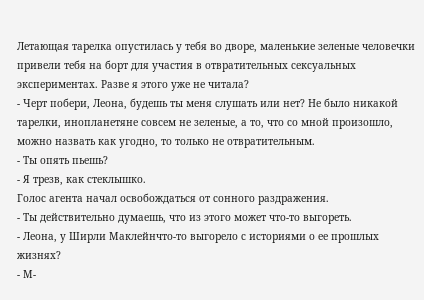Летающая тарелка опустилась у тебя во дворе, маленькие зеленые человечки привели тебя на борт для участия в отвратительных сексуальных экспериментах. Разве я этого уже не читала?
- Черт побери, Леона, будешь ты меня слушать или нет? Не было никакой тарелки, инопланетяне совсем не зеленые, а то, что со мной произошло, можно назвать как угодно, то только не отвратительным.
- Ты опять пьешь?
- Я трезв, как стеклышко.
Голос агента начал освобождаться от сонного раздражения.
- Ты действительно думаешь, что из этого может что-то выгореть.
- Леона, у Ширли Маклейнчто-то выгорело с историями о ее прошлых жизнях?
- М-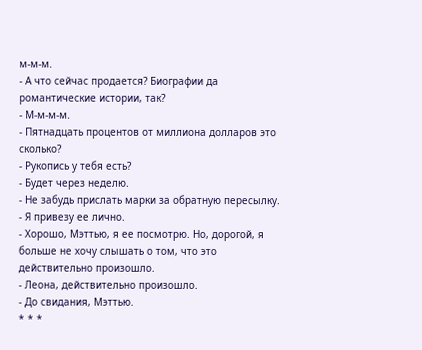м-м-м.
- А что сейчас продается? Биографии да романтические истории, так?
- М-м-м-м.
- Пятнадцать процентов от миллиона долларов это сколько?
- Рукопись у тебя есть?
- Будет через неделю.
- Не забудь прислать марки за обратную пересылку.
- Я привезу ее лично.
- Хорошо, Мэттью, я ее посмотрю. Но, дорогой, я больше не хочу слышать о том, что это действительно произошло.
- Леона, действительно произошло.
- До свидания, Мэттью.
* * *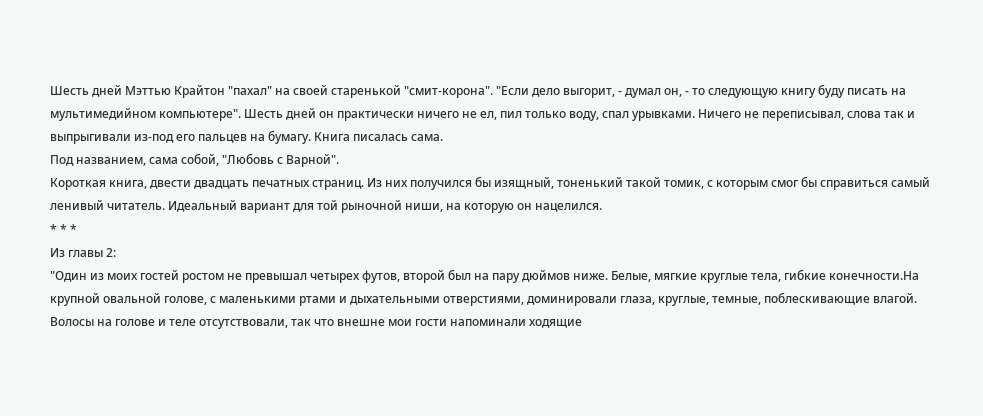Шесть дней Мэттью Крайтон "пахал" на своей старенькой "смит-корона". "Если дело выгорит, - думал он, - то следующую книгу буду писать на мультимедийном компьютере". Шесть дней он практически ничего не ел, пил только воду, спал урывками. Ничего не переписывал, слова так и выпрыгивали из-под его пальцев на бумагу. Книга писалась сама.
Под названием, сама собой, "Любовь с Варной".
Короткая книга, двести двадцать печатных страниц. Из них получился бы изящный, тоненький такой томик, с которым смог бы справиться самый ленивый читатель. Идеальный вариант для той рыночной ниши, на которую он нацелился.
* * *
Из главы 2:
"Один из моих гостей ростом не превышал четырех футов, второй был на пару дюймов ниже. Белые, мягкие круглые тела, гибкие конечности.На крупной овальной голове, с маленькими ртами и дыхательными отверстиями, доминировали глаза, круглые, темные, поблескивающие влагой. Волосы на голове и теле отсутствовали, так что внешне мои гости напоминали ходящие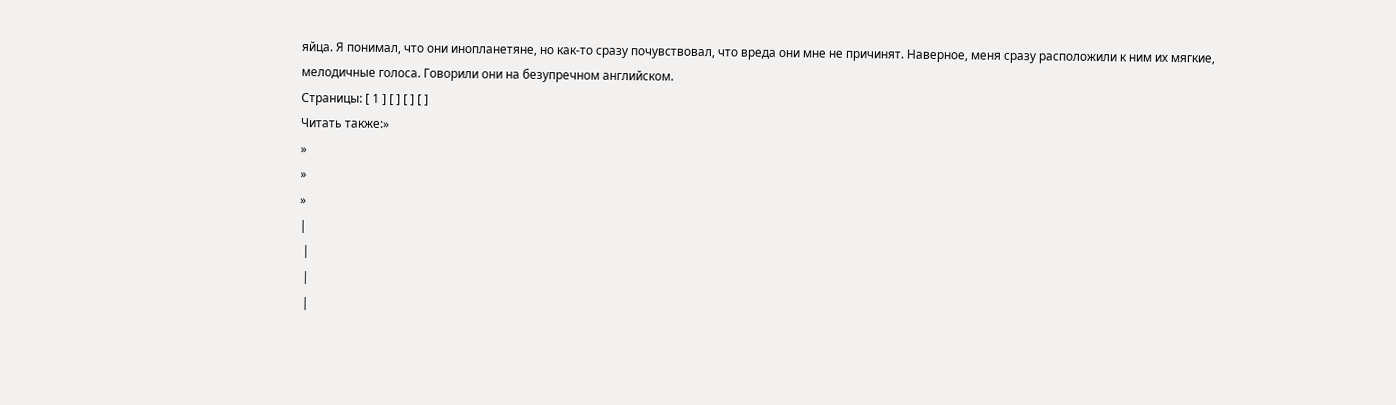яйца. Я понимал, что они инопланетяне, но как-то сразу почувствовал, что вреда они мне не причинят. Наверное, меня сразу расположили к ним их мягкие, мелодичные голоса. Говорили они на безупречном английском.
Страницы: [ 1 ] [ ] [ ] [ ]
Читать также:»
»
»
»
|
 |
 |
 |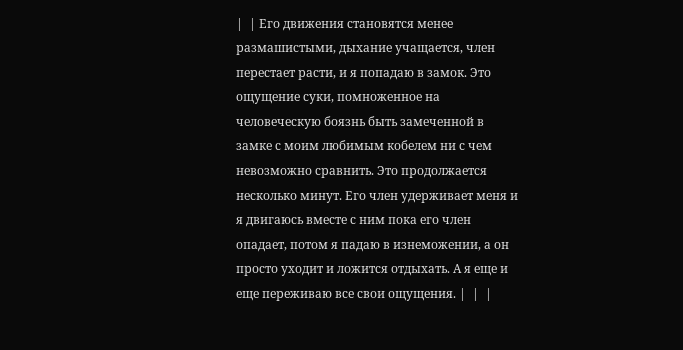|  | Его движения становятся менее размашистыми, дыхание учащается, член перестает расти, и я попадаю в замок. Это ощущение суки, помноженное на человеческую боязнь быть замеченной в замке с моим любимым кобелем ни с чем невозможно сравнить. Это продолжается несколько минут. Его член удерживает меня и я двигаюсь вместе с ним пока его член опадает, потом я падаю в изнеможении, а он просто уходит и ложится отдыхать. А я еще и еще переживаю все свои ощущения. |  |  |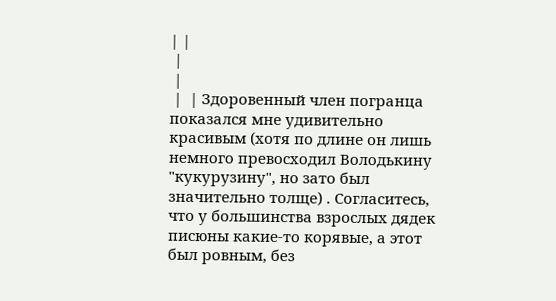| |
 |
 |
 |  | Здоровенный член погранца показался мне удивительно красивым (хотя по длине он лишь немного превосходил Володькину "кукурузину", но зато был значительно толще) . Согласитесь, что у большинства взрослых дядек писюны какие-то корявые, а этот был ровным, без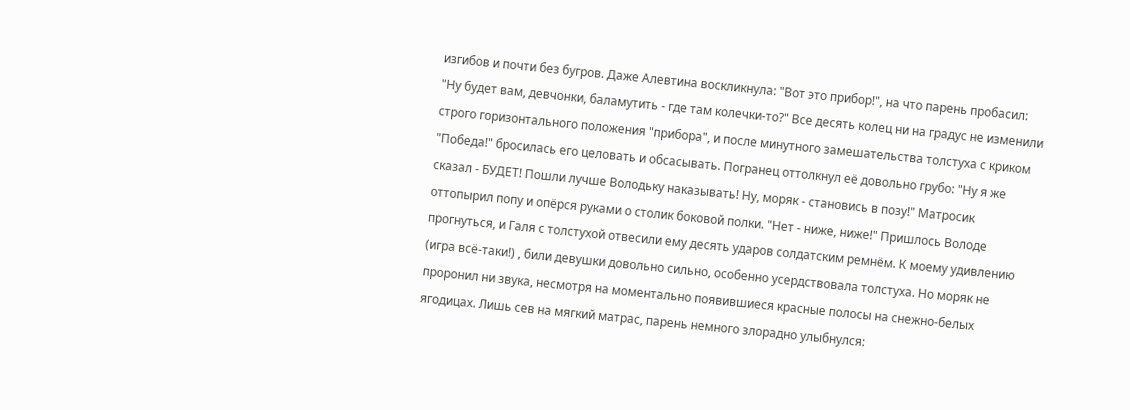изгибов и почти без бугров. Даже Алевтина воскликнула: "Вот это прибор!", на что парень пробасил: "Ну будет вам, девчонки, баламутить - где там колечки-то?" Все десять колец ни на градус не изменили строго горизонтального положения "прибора", и после минутного замешательства толстуха с криком "Победа!" бросилась его целовать и обсасывать. Погранец оттолкнул её довольно грубо: "Ну я же сказал - БУДЕТ! Пошли лучше Володьку наказывать! Ну, моряк - становись в позу!" Матросик оттопырил попу и опёрся руками о столик боковой полки. "Нет - ниже, ниже!" Пришлось Володе прогнуться, и Галя с толстухой отвесили ему десять ударов солдатским ремнём. К моему удивлению (игра всё-таки!) , били девушки довольно сильно, особенно усердствовала толстуха. Но моряк не проронил ни звука, несмотря на моментально появившиеся красные полосы на снежно-белых ягодицах. Лишь сев на мягкий матрас, парень немного злорадно улыбнулся: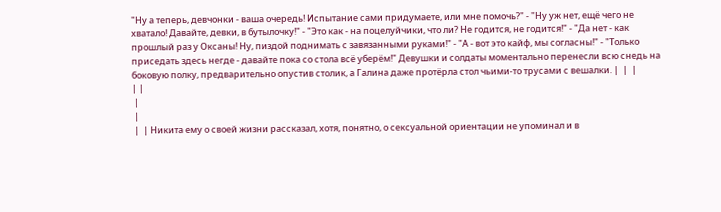"Ну а теперь, девчонки - ваша очередь! Испытание сами придумаете, или мне помочь?" - "Ну уж нет, ещё чего не хватало! Давайте, девки, в бутылочку!" - "Это как - на поцелуйчики, что ли? Не годится, не годится!" - "Да нет - как прошлый раз у Оксаны! Ну, пиздой поднимать с завязанными руками!" - "А - вот это кайф, мы согласны!" - "Только приседать здесь негде - давайте пока со стола всё уберём!" Девушки и солдаты моментально перенесли всю снедь на боковую полку, предварительно опустив столик, а Галина даже протёрла стол чьими-то трусами с вешалки. |  |  |
| |
 |
 |
 |  | Никита ему о своей жизни рассказал, хотя, понятно, о сексуальной ориентации не упоминал и в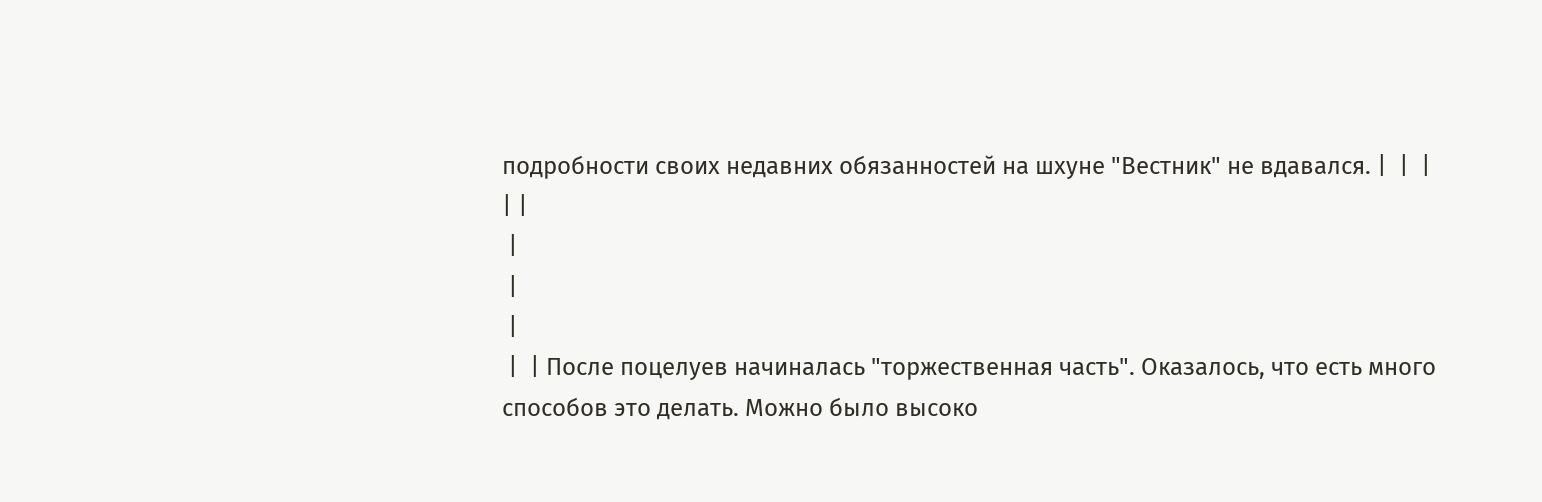подробности своих недавних обязанностей на шхуне "Вестник" не вдавался. |  |  |
| |
 |
 |
 |
 |  | После поцелуев начиналась "торжественная часть". Оказалось, что есть много способов это делать. Можно было высоко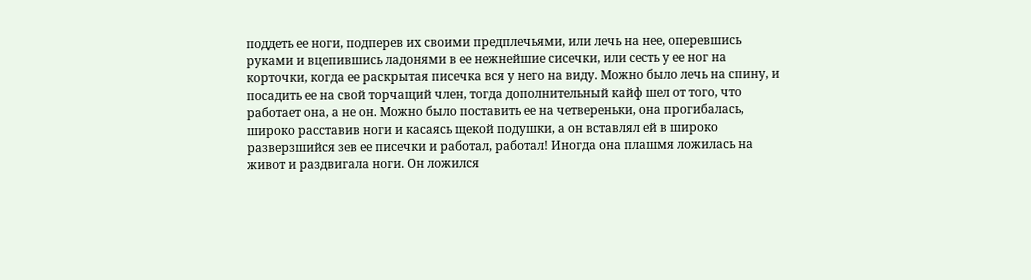поддеть ее ноги, подперев их своими предплечьями, или лечь на нее, оперевшись руками и вцепившись ладонями в ее нежнейшие сисечки, или сесть у ее ног на корточки, когда ее раскрытая писечка вся у него на виду. Можно было лечь на спину, и посадить ее на свой торчащий член, тогда дополнительный кайф шел от того, что работает она, а не он. Можно было поставить ее на четвереньки, она прогибалась, широко расставив ноги и касаясь щекой подушки, а он вставлял ей в широко разверзшийся зев ее писечки и работал, работал! Иногда она плашмя ложилась на живот и раздвигала ноги. Он ложился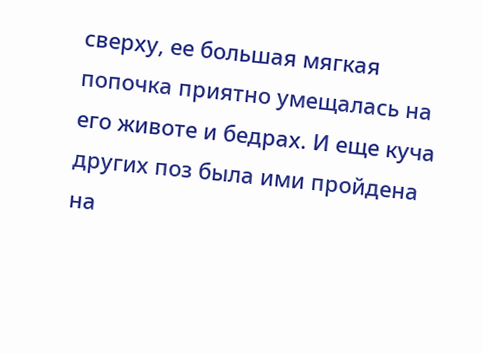сверху, ее большая мягкая попочка приятно умещалась на его животе и бедрах. И еще куча других поз была ими пройдена на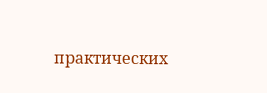практических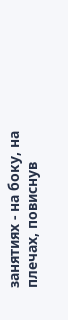занятиях - на боку, на плечах, повиснув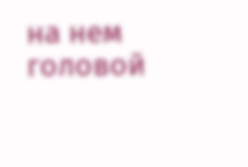на нем головой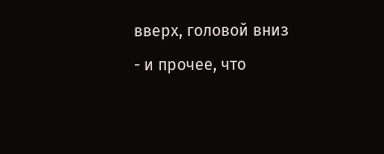вверх, головой вниз - и прочее, что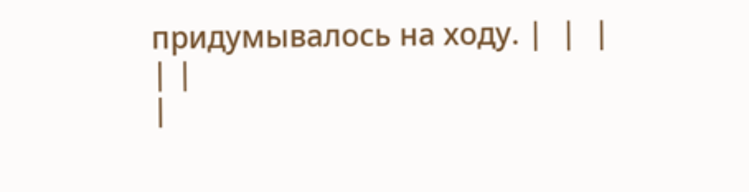придумывалось на ходу. |  |  |
| |
|